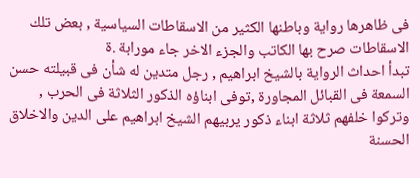فى ظاهرها رواية وباطنها الكثير من الاسقاطات السياسية , بعض تلك الاسقاطات صرح بها الكاتب والجزء الاخر جاء مورابة .ة
تبدأ احداث الرواية بالشيخ ابراهيم , رجل متدين له شأن فى قبيلته حسن السمعة فى القبائل المجاورة ,توفى ابناؤه الذكور الثلاثة فى الحرب , وتركوا خلفهم ثلاثة ابناء ذكور يربيهم الشيخ ابراهيم على الدين والاخلاق الحسنة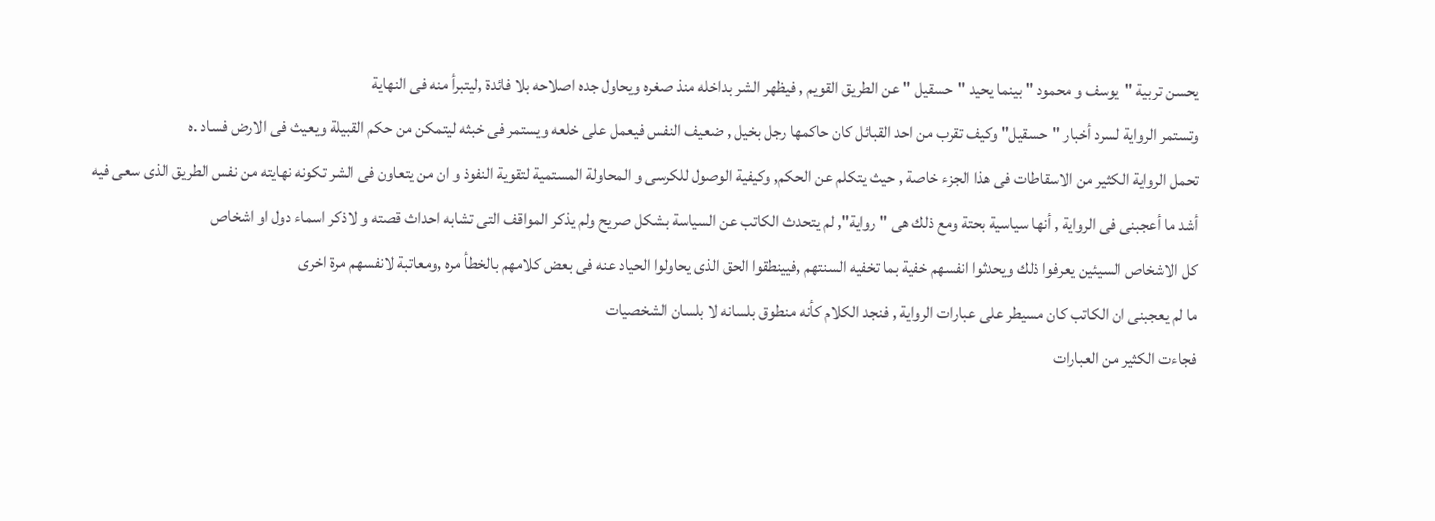يحسن تربية "يوسف و محمود " بينما يحيد "حسقيل " عن الطريق القويم , فيظهر الشر بداخله منذ صغره ويحاول جده اصلاحه بلا فائدة ,ليتبرأ منه فى النهاية
وتستمر الرواية لسرد أخبار "حسقيل" وكيف تقرب من احد القبائل كان حاكمها رجل بخيل , ضعيف النفس فيعمل على خلعه ويستمر فى خبثه ليتمكن من حكم القبيلة ويعيث فى الارض فساد .ه
تحمل الرواية الكثير من الاسقاطات فى هذا الجزء خاصة , حيث يتكلم عن الحكم, وكيفية الوصول للكرسى و المحاولة المستمية لتقوية النفوذ و ان من يتعاون فى الشر تكونه نهايته من نفس الطريق الذى سعى فيه
أشد ما أعجبنى فى الرواية , أنها سياسية بحتة ومع ذلك هى "رواية", لم يتحدث الكاتب عن السياسة بشكل صريح ولم يذكر المواقف التى تشابه احداث قصته و لاذكر اسماء دول او اشخاص
كل الاشخاص السيئين يعرفوا ذلك ويحدثوا انفسهم خفية بما تخفيه السنتهم ,فيينطقوا الحق الذى يحاولوا الحياد عنه فى بعض كلامهم بالخطأ مره ,ومعاتبة لانفسهم مرة اخرى
ما لم يعجبنى ان الكاتب كان مسيطر على عبارات الرواية , فنجد الكلام كأنه منطوق بلسانه لا بلسان الشخصيات
فجاءت الكثير من العبارات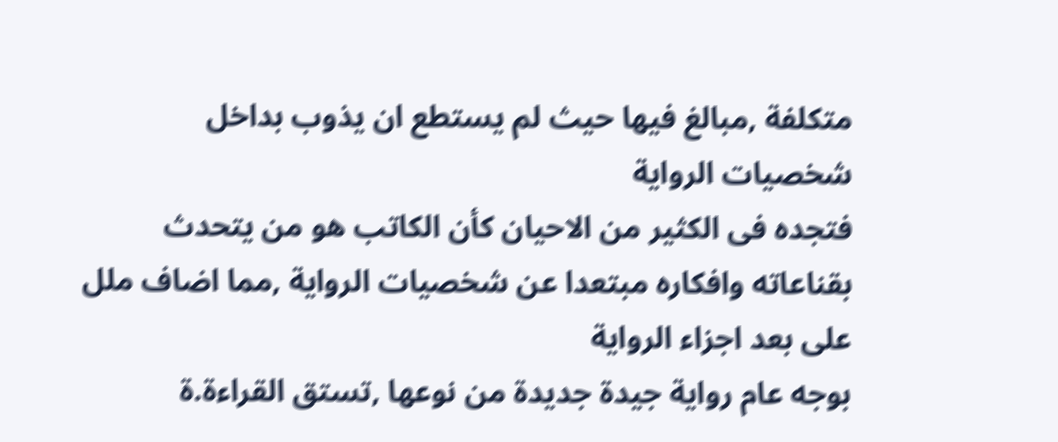متكلفة ,مبالغ فيها حيث لم يستطع ان يذوب بداخل شخصيات الرواية
فتجده فى الكثير من الاحيان كأن الكاتب هو من يتحدث بقناعاته وافكاره مبتعدا عن شخصيات الرواية ,مما اضاف ملل على بعد اجزاء الرواية
بوجه عام رواية جيدة جديدة من نوعها ,تستق القراءة.ة